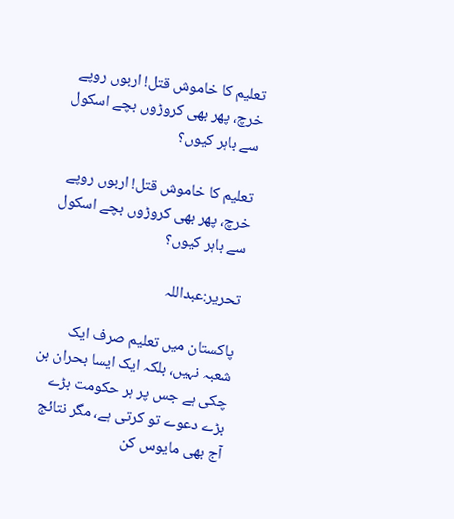تعلیم کا خاموش قتل! اربوں روپے خرچ، پھر بھی کروڑوں بچے اسکول سے باہر کیوں؟

تعلیم کا خاموش قتل! اربوں روپے خرچ، پھر بھی کروڑوں بچے اسکول سے باہر کیوں؟

تحریر:عبداللہ

پاکستان میں تعلیم صرف ایک شعبہ نہیں، بلکہ ایک ایسا بحران بن چکی ہے جس پر ہر حکومت بڑے بڑے دعوے تو کرتی ہے، مگر نتائج آج بھی مایوس کن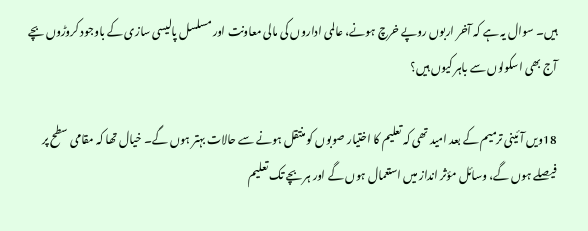ہیں۔ سوال یہ ہے کہ آخر اربوں روپے خرچ ہونے، عالمی اداروں کی مالی معاونت اور مسلسل پالیسی سازی کے باوجود کروڑوں بچے آج بھی اسکولوں سے باہر کیوں ہیں؟

18ویں آئینی ترمیم کے بعد امید تھی کہ تعلیم کا اختیار صوبوں کو منتقل ہونے سے حالات بہتر ہوں گے۔ خیال تھا کہ مقامی سطح پر فیصلے ہوں گے، وسائل مؤثر انداز میں استعمال ہوں گے اور ہر بچے تک تعلیم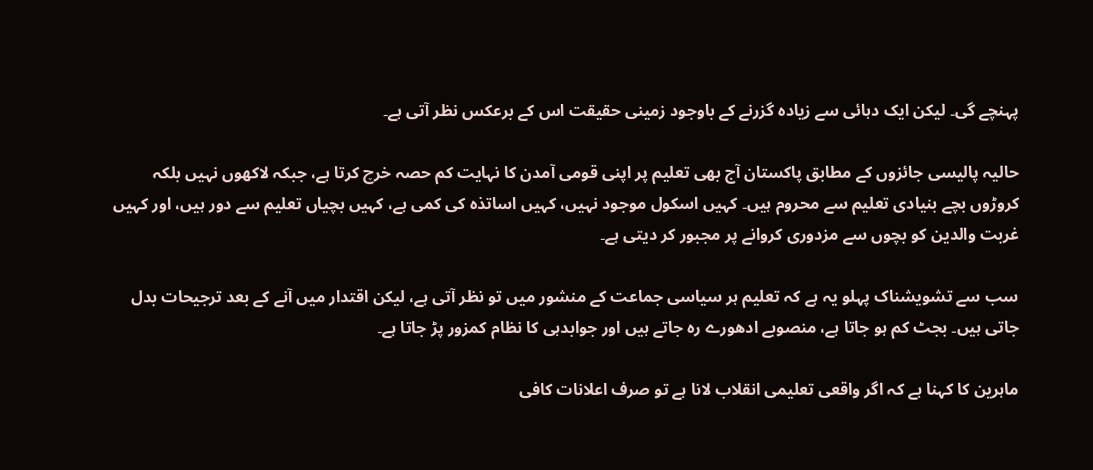پہنچے گی۔ لیکن ایک دہائی سے زیادہ گزرنے کے باوجود زمینی حقیقت اس کے برعکس نظر آتی ہے۔

حالیہ پالیسی جائزوں کے مطابق پاکستان آج بھی تعلیم پر اپنی قومی آمدن کا نہایت کم حصہ خرچ کرتا ہے، جبکہ لاکھوں نہیں بلکہ کروڑوں بچے بنیادی تعلیم سے محروم ہیں۔ کہیں اسکول موجود نہیں، کہیں اساتذہ کی کمی ہے، کہیں بچیاں تعلیم سے دور ہیں، اور کہیں غربت والدین کو بچوں سے مزدوری کروانے پر مجبور کر دیتی ہے۔

سب سے تشویشناک پہلو یہ ہے کہ تعلیم ہر سیاسی جماعت کے منشور میں تو نظر آتی ہے، لیکن اقتدار میں آنے کے بعد ترجیحات بدل جاتی ہیں۔ بجٹ کم ہو جاتا ہے، منصوبے ادھورے رہ جاتے ہیں اور جوابدہی کا نظام کمزور پڑ جاتا ہے۔

ماہرین کا کہنا ہے کہ اگر واقعی تعلیمی انقلاب لانا ہے تو صرف اعلانات کافی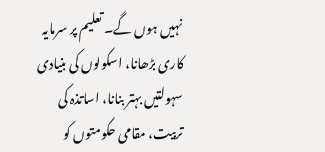نہیں ہوں گے۔ تعلیم پر سرمایہ کاری بڑھانا، اسکولوں کی بنیادی سہولتیں بہتر بنانا، اساتذہ کی تربیت، مقامی حکومتوں کو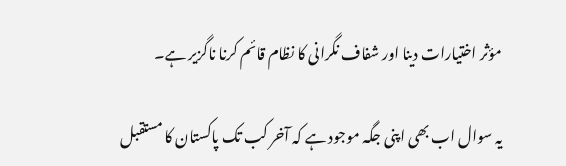مؤثر اختیارات دینا اور شفاف نگرانی کا نظام قائم کرنا ناگزیر ہے۔

یہ سوال اب بھی اپنی جگہ موجود ہے کہ آخر کب تک پاکستان کا مستقبل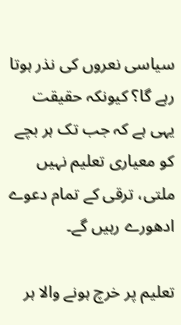سیاسی نعروں کی نذر ہوتا رہے گا؟ کیونکہ حقیقت یہی ہے کہ جب تک ہر بچے کو معیاری تعلیم نہیں ملتی، ترقی کے تمام دعوے ادھورے رہیں گے۔

تعلیم پر خرچ ہونے والا ہر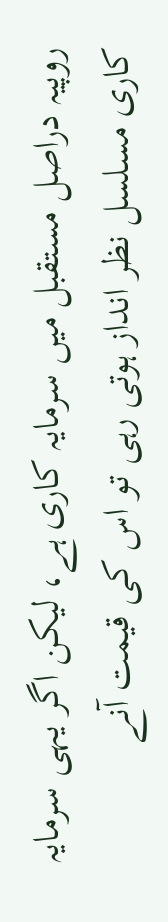روپیہ دراصل مستقبل میں سرمایہ کاری ہے، لیکن اگر یہی سرمایہ کاری مسلسل نظر انداز ہوتی رہی تو اس کی قیمت آنے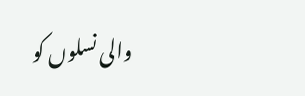والی نسلوں کو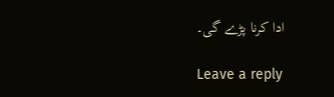ادا کرنا پڑے گی۔

Leave a reply